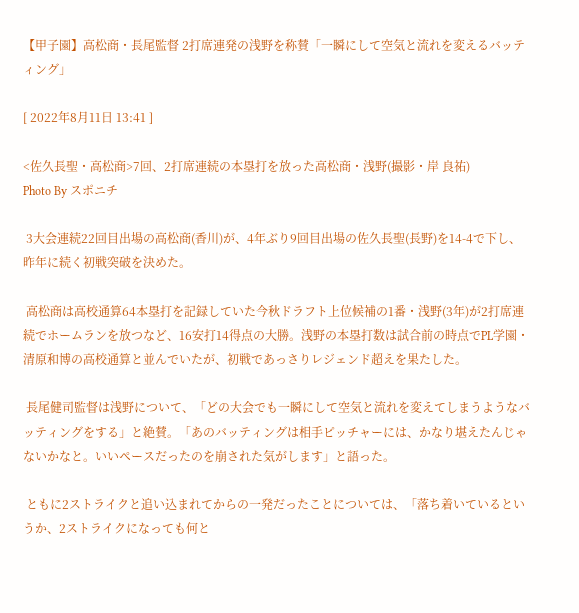【甲子園】高松商・長尾監督 2打席連発の浅野を称賛「一瞬にして空気と流れを変えるバッティング」

[ 2022年8月11日 13:41 ]

<佐久長聖・高松商>7回、2打席連続の本塁打を放った高松商・浅野(撮影・岸 良祐)
Photo By スポニチ

 3大会連続22回目出場の高松商(香川)が、4年ぶり9回目出場の佐久長聖(長野)を14-4で下し、昨年に続く初戦突破を決めた。

 高松商は高校通算64本塁打を記録していた今秋ドラフト上位候補の1番・浅野(3年)が2打席連続でホームランを放つなど、16安打14得点の大勝。浅野の本塁打数は試合前の時点でPL学園・清原和博の高校通算と並んでいたが、初戦であっさりレジェンド超えを果たした。

 長尾健司監督は浅野について、「どの大会でも一瞬にして空気と流れを変えてしまうようなバッティングをする」と絶賛。「あのバッティングは相手ピッチャーには、かなり堪えたんじゃないかなと。いいペースだったのを崩された気がします」と語った。

 ともに2ストライクと追い込まれてからの一発だったことについては、「落ち着いているというか、2ストライクになっても何と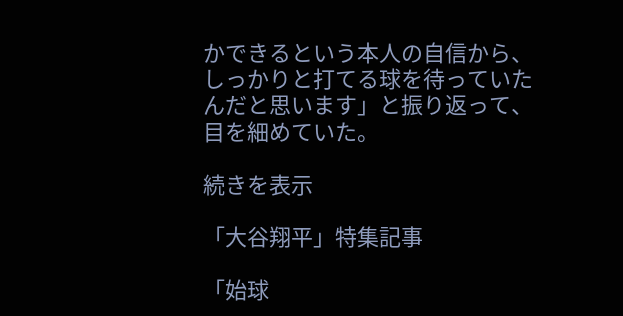かできるという本人の自信から、しっかりと打てる球を待っていたんだと思います」と振り返って、目を細めていた。

続きを表示

「大谷翔平」特集記事

「始球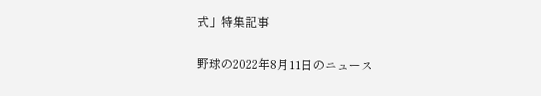式」特集記事

野球の2022年8月11日のニュース